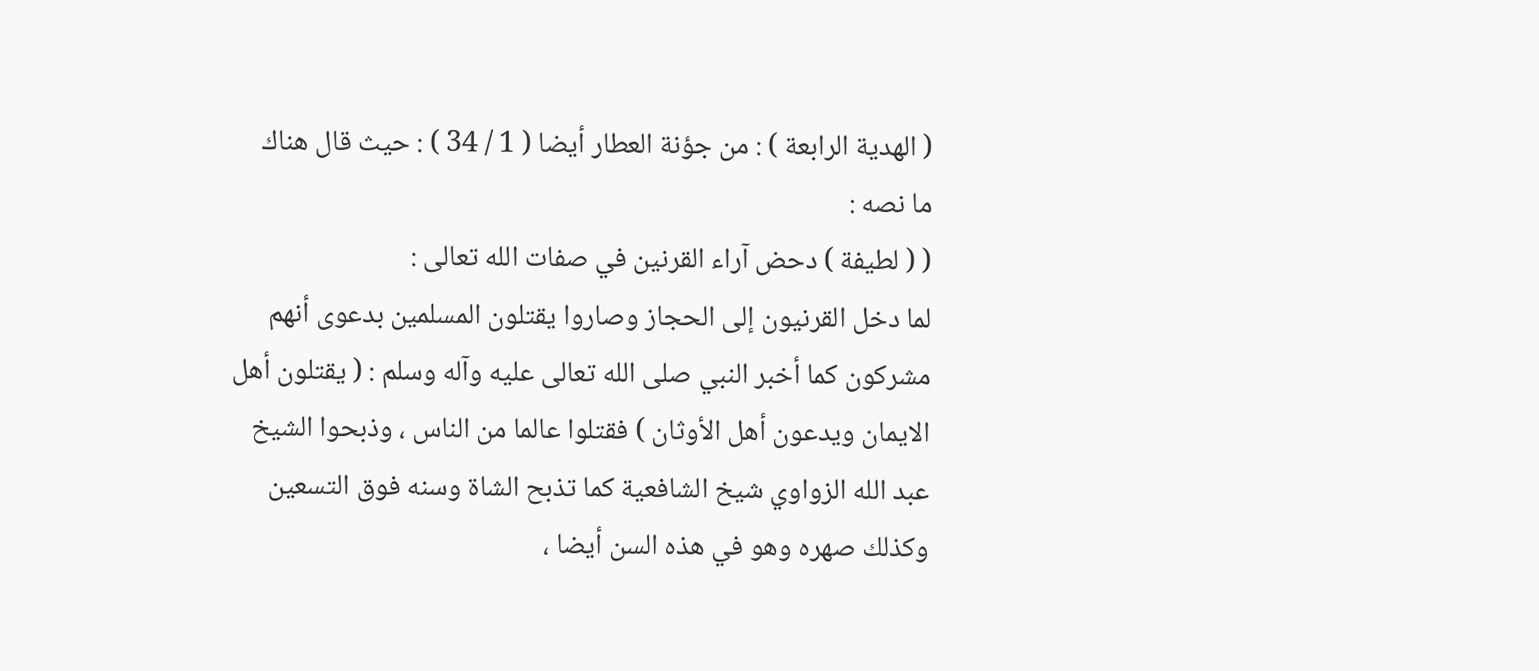( الهدية الرابعة ) : من جؤنة العطار أيضا ( 1 / 34 ) : حيث قال هناك
ما نصه :
( ( لطيفة ) دحض آراء القرنين في صفات الله تعالى :
لما دخل القرنيون إلى الحجاز وصاروا يقتلون المسلمين بدعوى أنهم
مشركون كما أخبر النبي صلى الله تعالى عليه وآله وسلم : ( يقتلون أهل
الايمان ويدعون أهل الأوثان ) فقتلوا عالما من الناس ، وذبحوا الشيخ
عبد الله الزواوي شيخ الشافعية كما تذبح الشاة وسنه فوق التسعين
وكذلك صهره وهو في هذه السن أيضا ،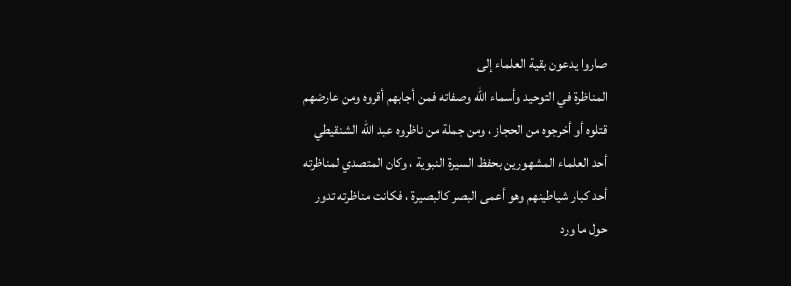صاروا يدعون بقية العلماء إلى
المناظرة في التوحيد وأسماء الله وصفاته فمن أجابهم أقروه ومن عارضهم
قتلوه أو أخرجوه من الحجاز ، ومن جملة من ناظروه عبد الله الشنقيطي
أحد العلماء المشهورين بحفظ السيرة النبوية ، وكان المتصدي لمناظرته
أحد كبار شياطينهم وهو أعمى البصر كالبصيرة ، فكانت مناظرته تدور
حول ما ورد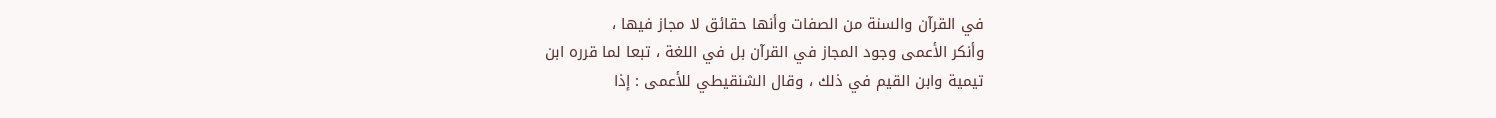في القرآن والسنة من الصفات وأنها حقائق لا مجاز فيها ،
وأنكر الأعمى وجود المجاز في القرآن بل في اللغة ، تبعا لما قرره ابن
تيمية وابن القيم في ذلك ، وقال الشنقيطي للأعمى : إذا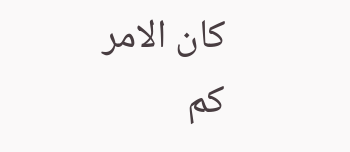كان الامر
كم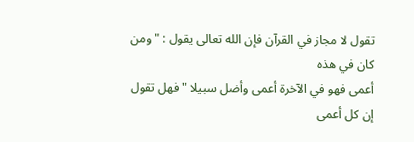تقول لا مجاز في القرآن فإن الله تعالى يقول : " ومن كان في هذه
أعمى فهو في الآخرة أعمى وأضل سبيلا " فهل تقول إن كل أعمى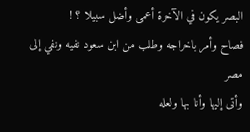البصر يكون في الآخرة أعمى وأضل سبيلا ؟ !
فصاح وأمر باخراجه وطلب من ابن سعود نفيه ونفي إلى مصر
وأتى إليها وأنا بها ولعله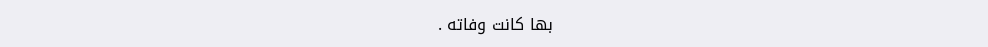بها كانت وفاته .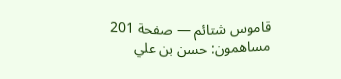قاموس شتائم — صفحة 201
مساهمون: حسن بن علي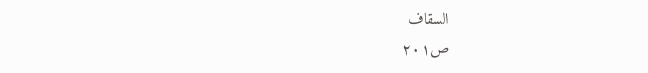السقاف
ص٢٠١